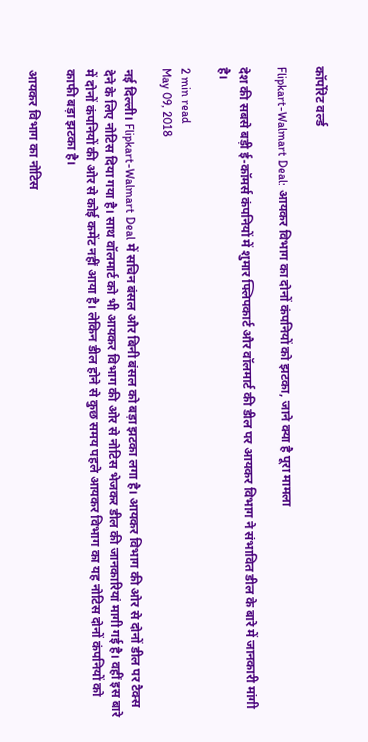कॉर्पोरेट वर्ल्ड

Flipkart-Walmart Deal: आयकर विभाग का दोनों कंपनियों को झटका, जाने क्‍या है पूरा मामला

देश की सबसे बड़ी ई-कॉमर्स कंपनियों में शुमार फ्लिपकार्ट और वॉलमार्ट की डील पर आयकर विभाग ने संभावित डील के बारे में जानकारी मांगी है।

2 min read
May 09, 2018

नई दिल्‍ली। Flipkart-Walmart Deal में सचिन बंसल और बिनी बंसल को बड़ा झटका लगा है। आयकर विभाग की ओर से दोनों डील पर टैक्‍स देने के लिए नोटिस दिया गया है। साथ वॉलमार्ट को भी आयकर विभाग की ओर से नोटिस भेजकर डील की जानकारियां मागी गई है। वहीं इस बारे में दोनों कंपनियों की ओर से कोई कमेंट नहीं आया है। लेकिन डील होने से कुछ समय पहले आयकर विभाग का यह नोटिस दोनों कंपनियों को काफी बड़ा झटका है।

आयकर विभाग का नोटिस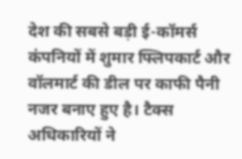देश की सबसे बड़ी ई-कॉमर्स कंपनियों में शुमार फ्लिपकार्ट और वॉलमार्ट की डील पर काफी पैनी नजर बनाए हुए है। टैक्स अधिकारियों ने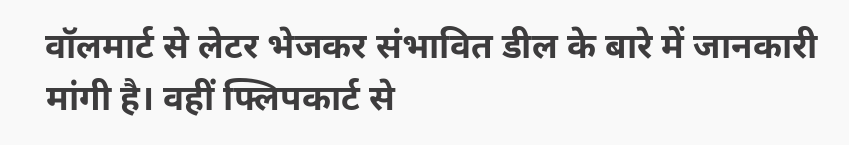वॉलमार्ट से लेटर भेजकर संभावित डील के बारे में जानकारी मांगी है। वहीं फ्लिपकार्ट से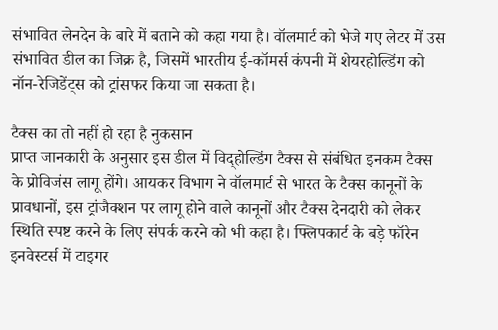संभावित लेनदेन के बारे में बताने को कहा गया है। वॉलमार्ट को भेजे गए लेटर में उस संभावित डील का जिक्र है, जिसमें भारतीय ई-कॉमर्स कंपनी में शेयरहोल्डिंग को नॉन-रेजिडेंट्स को ट्रांसफर किया जा सकता है।

टैक्‍स का तो नहीं हो रहा है नुकसान
प्राप्‍त जानकारी के अनुसार इस डील में विद्होल्डिंग टैक्स से संबंधित इनकम टैक्स के प्रोविजंस लागू होंगे। आयकर विभाग ने वॉलमार्ट से भारत के टैक्स कानूनों के प्रावधानों, इस ट्रांजैक्शन पर लागू होने वाले कानूनों और टैक्स देनदारी को लेकर स्थिति स्पष्ट करने के लिए संपर्क करने को भी कहा है। फ्लिपकार्ट के बड़े फॉरेन इनवेस्टर्स में टाइगर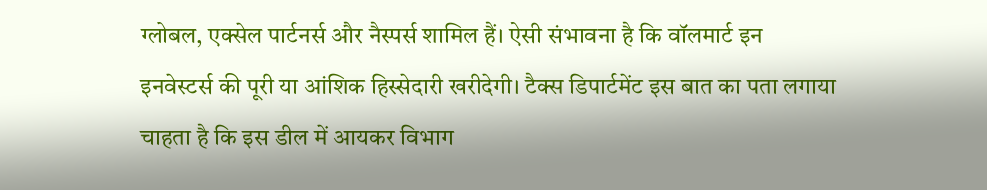ग्लोबल, एक्सेल पार्टनर्स और नैस्पर्स शामिल हैं। ऐसी संभावना है कि वॉलमार्ट इन इनवेस्टर्स की पूरी या आंशिक हिस्सेदारी खरीदेगी। टैक्स डिपार्टमेंट इस बात का पता लगाया चाहता है कि इस डील में आयकर विभाग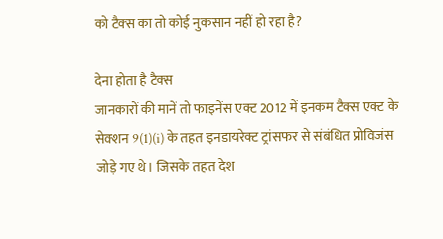को टैक्‍स का तो कोई नुकसान नहीं हो रहा है?

देना होता है टैक्‍स
जानकारों की मानें तो फाइनेंस एक्ट 2012 में इनकम टैक्स एक्ट के सेक्शन 9(1)(i) के तहत इनडायरेक्ट ट्रांसफर से संबंधित प्रोविजंस जोड़े गए थे। जिसके तहत देश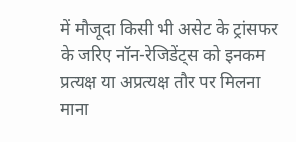में मौजूदा किसी भी असेट के ट्रांसफर के जरिए नॉन-रेजिडेंट्स को इनकम प्रत्यक्ष या अप्रत्यक्ष तौर पर मिलना माना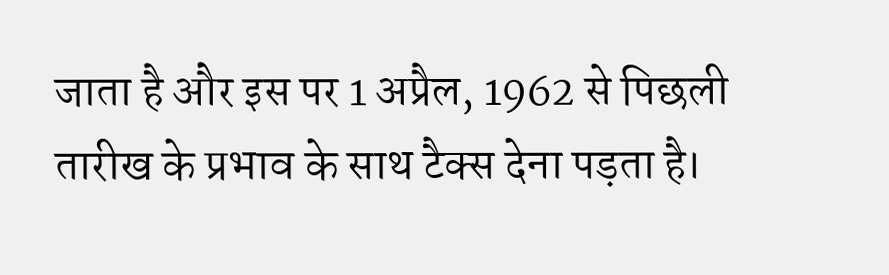जाता है और इस पर 1 अप्रैल, 1962 से पिछली तारीख के प्रभाव के साथ टैक्स देना पड़ता है।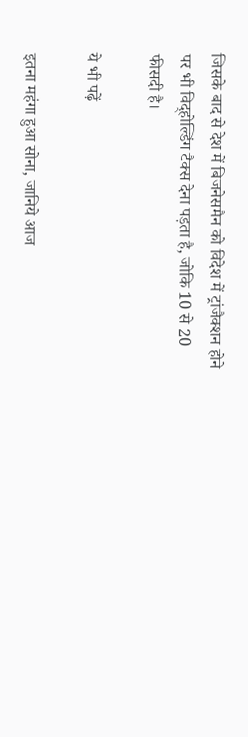जिसके बाद से देश में बिजनेसमैन को विदेश में ट्रांजैक्शन होने पर भी विद्होल्डिंग टैक्स देना पड़ता है, जोकि 10 से 20 फीसदी है।

ये भी पढ़ें

इतना महंगा हुआ सोना, जानिये आज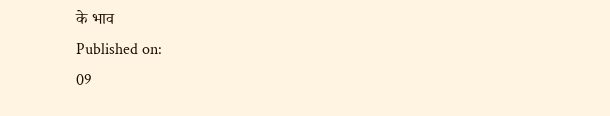के भाव
Published on:
09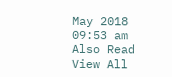May 2018 09:53 am
Also Read
View All